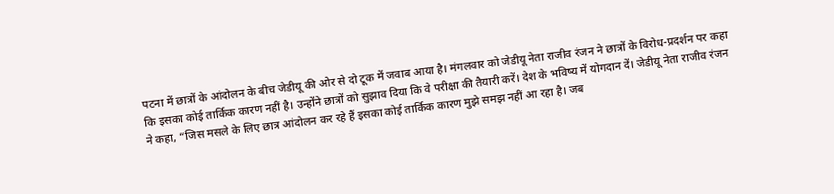पटना में छात्रों के आंदोलन के बीच जेडीयू की ओर से दो टूक में जवाब आया है। मंगलवार को जेडीयू नेता राजीव रंजन ने छात्रों के विरोध-प्रदर्शन पर कहा कि इसका कोई तार्किक कारण नहीं है। उन्होंने छात्रों को सुझाव दिया कि वे परीक्षा की तैयारी करें। देश के भविष्य में योगदान दें। जेडीयू नेता राजीव रंजन ने कहा, “जिस मसले के लिए छात्र आंदोलन कर रहे हैं इसका कोई तार्किक कारण मुझे समझ नहीं आ रहा है। जब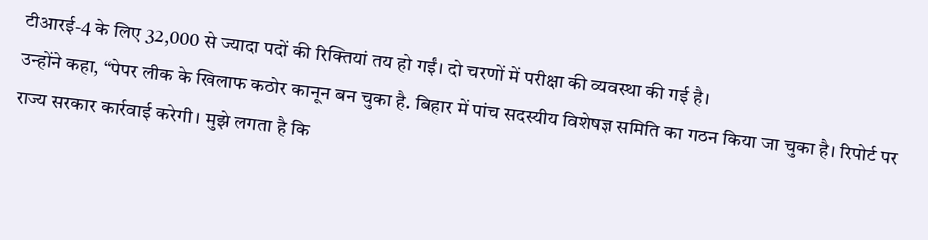टीआरई-4 के लिए 32,000 से ज्यादा पदों की रिक्तियां तय हो गईं। दो चरणों में परीक्षा की व्यवस्था की गई है।
उन्होंने कहा, “पेपर लीक के खिलाफ कठोर कानून बन चुका है. बिहार में पांच सदस्यीय विशेषज्ञ समिति का गठन किया जा चुका है। रिपोर्ट पर राज्य सरकार कार्रवाई करेगी। मुझे लगता है कि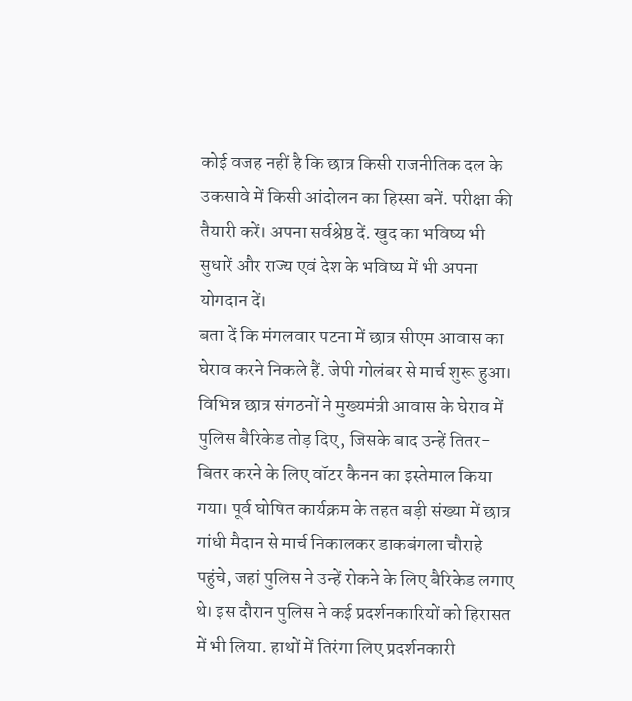कोई वजह नहीं है कि छात्र किसी राजनीतिक दल के उकसावे में किसी आंदोलन का हिस्सा बनें. परीक्षा की तैयारी करें। अपना सर्वश्रेष्ठ दें. खुद का भविष्य भी सुधारें और राज्य एवं देश के भविष्य में भी अपना योगदान दें।
बता दें कि मंगलवार पटना में छात्र सीएम आवास का घेराव करने निकले हैं. जेपी गोलंबर से मार्च शुरू हुआ। विभिन्न छात्र संगठनों ने मुख्यमंत्री आवास के घेराव में पुलिस बैरिकेड तोड़ दिए, जिसके बाद उन्हें तितर-बितर करने के लिए वॉटर कैनन का इस्तेमाल किया गया। पूर्व घोषित कार्यक्रम के तहत बड़ी संख्या में छात्र गांधी मैदान से मार्च निकालकर डाकबंगला चौराहे पहुंचे, जहां पुलिस ने उन्हें रोकने के लिए बैरिकेड लगाए थे। इस दौरान पुलिस ने कई प्रदर्शनकारियों को हिरासत में भी लिया. हाथों में तिरंगा लिए प्रदर्शनकारी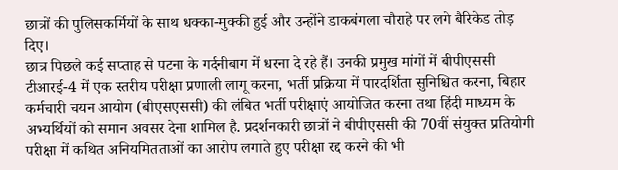छात्रों की पुलिसकर्मियों के साथ धक्का-मुक्की हुई और उन्होंने डाकबंगला चौराहे पर लगे बैरिकेड तोड़ दिए।
छात्र पिछले कई सप्ताह से पटना के गर्दनीबाग में धरना दे रहे हैं। उनकी प्रमुख मांगों में बीपीएससी टीआरई-4 में एक स्तरीय परीक्षा प्रणाली लागू करना, भर्ती प्रक्रिया में पारदर्शिता सुनिश्चित करना, बिहार कर्मचारी चयन आयोग (बीएसएससी) की लंबित भर्ती परीक्षाएं आयोजित करना तथा हिंदी माध्यम के अभ्यर्थियों को समान अवसर देना शामिल है. प्रदर्शनकारी छात्रों ने बीपीएससी की 70वीं संयुक्त प्रतियोगी परीक्षा में कथित अनियमितताओं का आरोप लगाते हुए परीक्षा रद्द करने की भी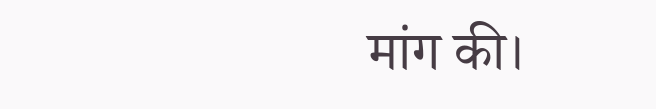मांग की।